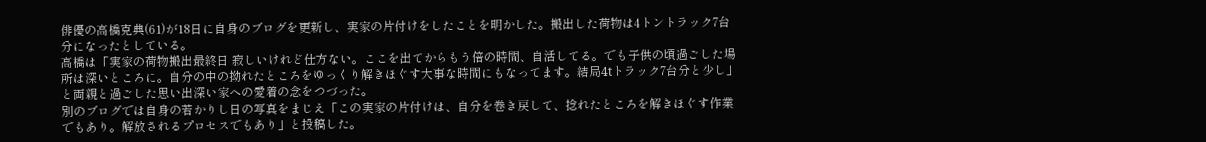俳優の高橋克典(61)が18日に自身のブログを更新し、実家の片付けをしたことを明かした。搬出した荷物は4トントラック7台分になったとしている。
高橋は「実家の荷物搬出最終日 寂しいけれど仕方ない。ここを出てからもう倍の時間、自活してる。でも子供の頃過ごした場所は深いところに。自分の中の拗れたところをゆっくり解きほぐす大事な時間にもなってます。結局4tトラック7台分と少し」と両親と過ごした思い出深い家への愛着の念をつづった。
別のブログでは自身の若かりし日の写真をまじえ「この実家の片付けは、自分を巻き戻して、捻れたところを解きほぐす作業でもあり。解放されるプロセスでもあり」と投稿した。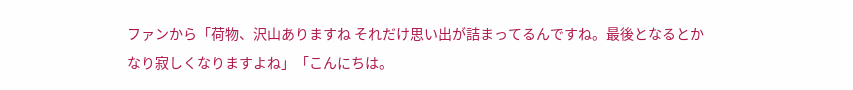ファンから「荷物、沢山ありますね それだけ思い出が詰まってるんですね。最後となるとかなり寂しくなりますよね」「こんにちは。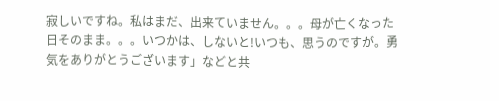寂しいですね。私はまだ、出来ていません。。。母が亡くなった日そのまま。。。いつかは、しないと!いつも、思うのですが。勇気をありがとうございます」などと共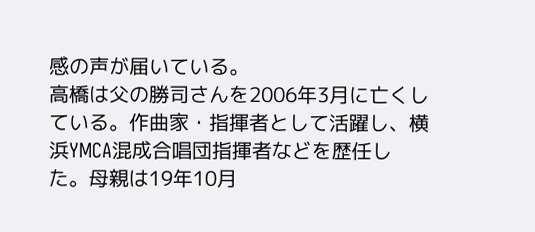感の声が届いている。
高橋は父の勝司さんを2006年3月に亡くしている。作曲家・指揮者として活躍し、横浜YMCA混成合唱団指揮者などを歴任した。母親は19年10月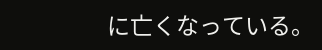に亡くなっている。